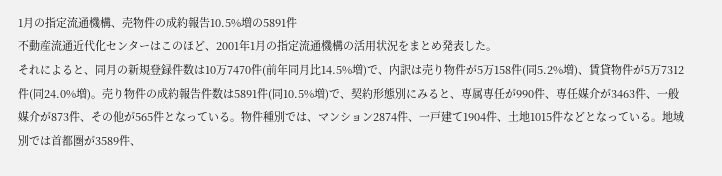1月の指定流通機構、売物件の成約報告10.5%増の5891件
不動産流通近代化センターはこのほど、2001年1月の指定流通機構の活用状況をまとめ発表した。
それによると、同月の新規登録件数は10万7470件(前年同月比14.5%増)で、内訳は売り物件が5万158件(同5.2%増)、賃貸物件が5万7312件(同24.0%増)。売り物件の成約報告件数は5891件(同10.5%増)で、契約形態別にみると、専属専任が990件、専任媒介が3463件、一般媒介が873件、その他が565件となっている。物件種別では、マンション2874件、一戸建て1904件、土地1015件などとなっている。地域別では首都圏が3589件、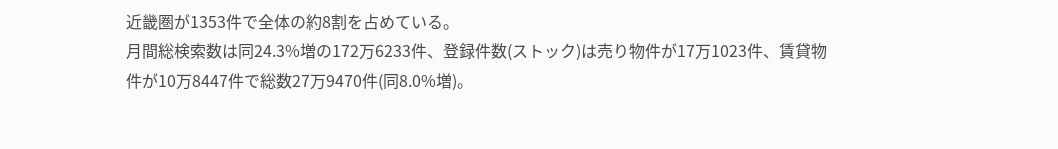近畿圏が1353件で全体の約8割を占めている。
月間総検索数は同24.3%増の172万6233件、登録件数(ストック)は売り物件が17万1023件、賃貸物件が10万8447件で総数27万9470件(同8.0%増)。